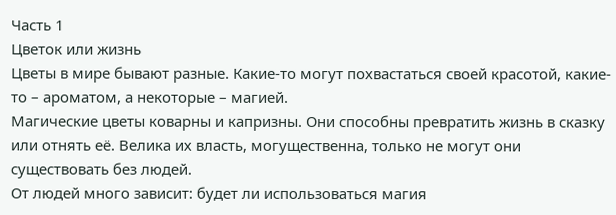Часть 1
Цветок или жизнь
Цветы в мире бывают разные. Какие-то могут похвастаться своей красотой, какие-то – ароматом, а некоторые – магией.
Магические цветы коварны и капризны. Они способны превратить жизнь в сказку или отнять её. Велика их власть, могущественна, только не могут они существовать без людей.
От людей много зависит: будет ли использоваться магия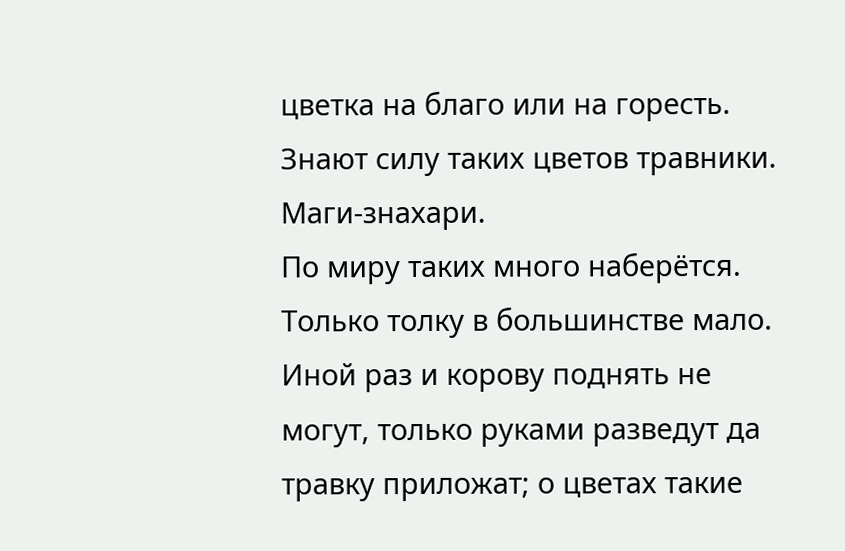цветка на благо или на горесть. Знают силу таких цветов травники. Маги-знахари.
По миру таких много наберётся. Только толку в большинстве мало. Иной раз и корову поднять не могут, только руками разведут да травку приложат; о цветах такие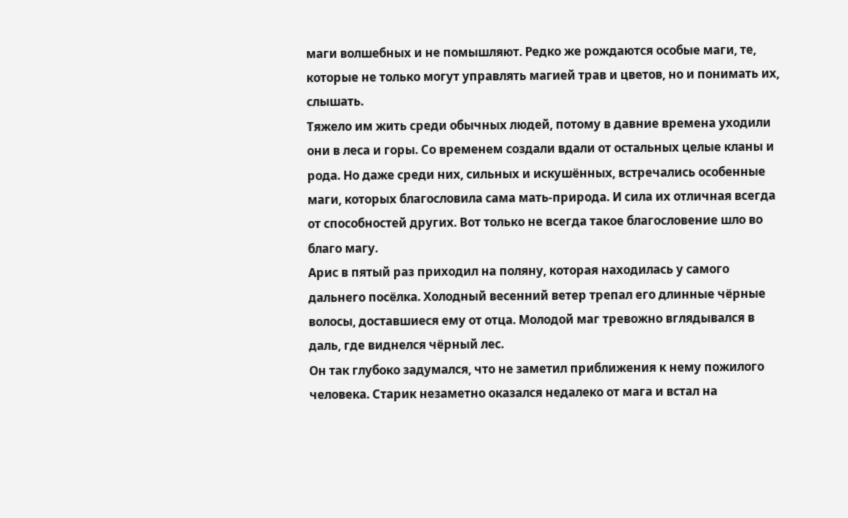маги волшебных и не помышляют. Редко же рождаются особые маги, те, которые не только могут управлять магией трав и цветов, но и понимать их, слышать.
Тяжело им жить среди обычных людей, потому в давние времена уходили они в леса и горы. Со временем создали вдали от остальных целые кланы и рода. Но даже среди них, сильных и искушённых, встречались особенные маги, которых благословила сама мать-природа. И сила их отличная всегда от способностей других. Вот только не всегда такое благословение шло во благо магу.
Арис в пятый раз приходил на поляну, которая находилась у самого дальнего посёлка. Холодный весенний ветер трепал его длинные чёрные волосы, доставшиеся ему от отца. Молодой маг тревожно вглядывался в даль, где виднелся чёрный лес.
Он так глубоко задумался, что не заметил приближения к нему пожилого человека. Старик незаметно оказался недалеко от мага и встал на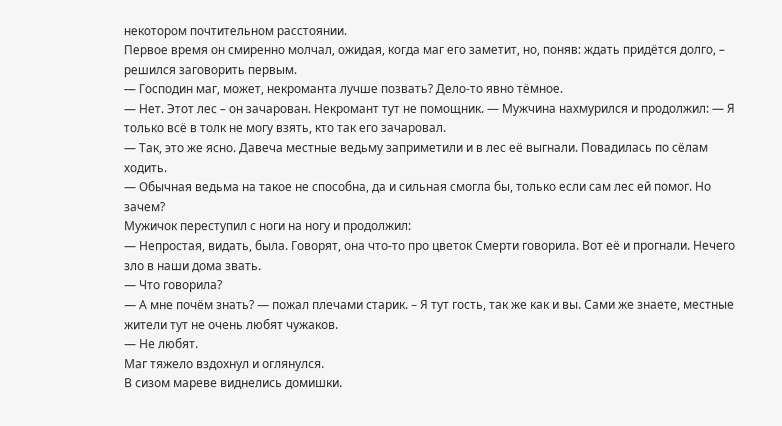некотором почтительном расстоянии.
Первое время он смиренно молчал, ожидая, когда маг его заметит, но, поняв: ждать придётся долго, – решился заговорить первым.
— Господин маг, может, некроманта лучше позвать? Дело-то явно тёмное.
— Нет. Этот лес – он зачарован. Некромант тут не помощник. — Мужчина нахмурился и продолжил: — Я только всё в толк не могу взять, кто так его зачаровал.
— Так, это же ясно. Давеча местные ведьму заприметили и в лес её выгнали. Повадилась по сёлам ходить.
— Обычная ведьма на такое не способна, да и сильная смогла бы, только если сам лес ей помог. Но зачем?
Мужичок переступил с ноги на ногу и продолжил:
— Непростая, видать, была. Говорят, она что-то про цветок Смерти говорила. Вот её и прогнали. Нечего зло в наши дома звать.
— Что говорила?
— А мне почём знать? — пожал плечами старик. – Я тут гость, так же как и вы. Сами же знаете, местные жители тут не очень любят чужаков.
— Не любят.
Маг тяжело вздохнул и оглянулся.
В сизом мареве виднелись домишки.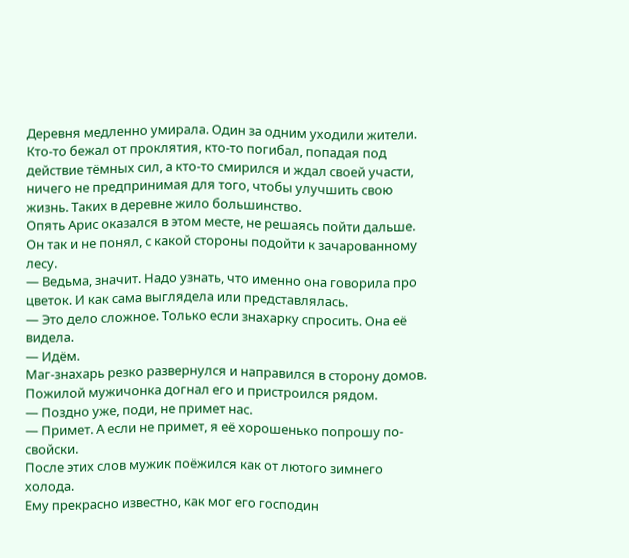Деревня медленно умирала. Один за одним уходили жители. Кто-то бежал от проклятия, кто-то погибал, попадая под действие тёмных сил, а кто-то смирился и ждал своей участи, ничего не предпринимая для того, чтобы улучшить свою жизнь. Таких в деревне жило большинство.
Опять Арис оказался в этом месте, не решаясь пойти дальше. Он так и не понял, с какой стороны подойти к зачарованному лесу.
— Ведьма, значит. Надо узнать, что именно она говорила про цветок. И как сама выглядела или представлялась.
— Это дело сложное. Только если знахарку спросить. Она её видела.
— Идём.
Маг-знахарь резко развернулся и направился в сторону домов. Пожилой мужичонка догнал его и пристроился рядом.
— Поздно уже, поди, не примет нас.
— Примет. А если не примет, я её хорошенько попрошу по-свойски.
После этих слов мужик поёжился как от лютого зимнего холода.
Ему прекрасно известно, как мог его господин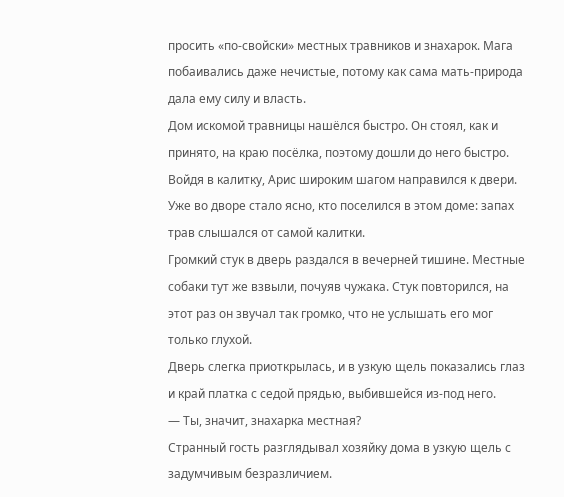просить «по-свойски» местных травников и знахарок. Мага побаивались даже нечистые, потому как сама мать-природа дала ему силу и власть.
Дом искомой травницы нашёлся быстро. Он стоял, как и принято, на краю посёлка, поэтому дошли до него быстро.
Войдя в калитку, Арис широким шагом направился к двери.
Уже во дворе стало ясно, кто поселился в этом доме: запах трав слышался от самой калитки.
Громкий стук в дверь раздался в вечерней тишине. Местные собаки тут же взвыли, почуяв чужака. Стук повторился, на этот раз он звучал так громко, что не услышать его мог только глухой.
Дверь слегка приоткрылась, и в узкую щель показались глаз и край платка с седой прядью, выбившейся из-под него.
— Ты, значит, знахарка местная?
Странный гость разглядывал хозяйку дома в узкую щель с задумчивым безразличием.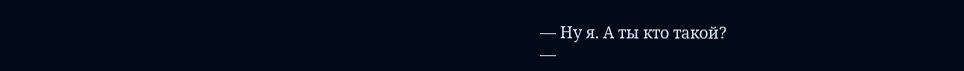— Ну я. А ты кто такой?
—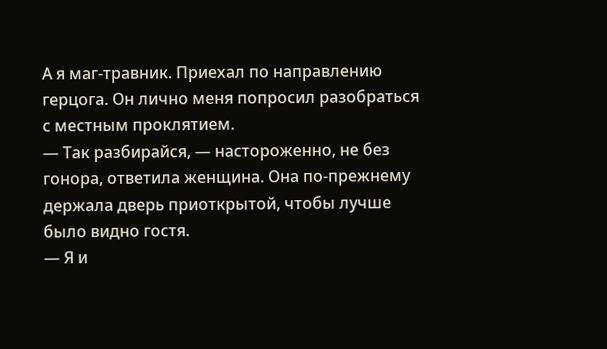А я маг-травник. Приехал по направлению герцога. Он лично меня попросил разобраться с местным проклятием.
— Так разбирайся, — настороженно, не без гонора, ответила женщина. Она по-прежнему держала дверь приоткрытой, чтобы лучше было видно гостя.
— Я и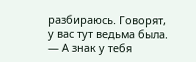разбираюсь. Говорят, у вас тут ведьма была.
— А знак у тебя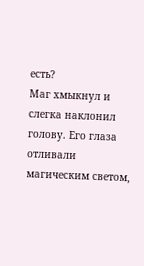есть?
Маг хмыкнул и слегка наклонил голову. Его глаза отливали магическим светом,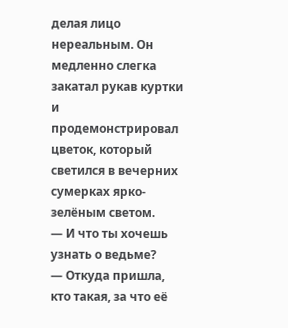делая лицо нереальным. Он медленно слегка закатал рукав куртки и продемонстрировал цветок, который светился в вечерних сумерках ярко-зелёным светом.
— И что ты хочешь узнать о ведьме?
— Откуда пришла, кто такая, за что её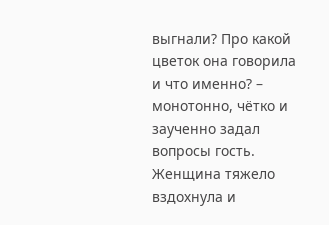выгнали? Про какой цветок она говорила и что именно? – монотонно, чётко и заученно задал вопросы гость.
Женщина тяжело вздохнула и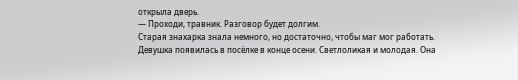открыла дверь.
— Проходи, травник. Разговор будет долгим.
Старая знахарка знала немного, но достаточно, чтобы маг мог работать.
Девушка появилась в посёлке в конце осени. Светлоликая и молодая. Она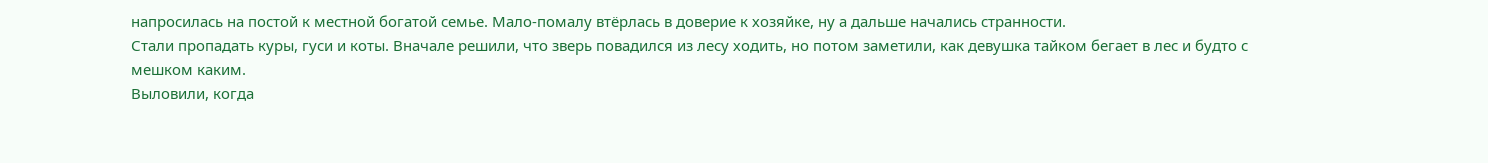напросилась на постой к местной богатой семье. Мало-помалу втёрлась в доверие к хозяйке, ну а дальше начались странности.
Стали пропадать куры, гуси и коты. Вначале решили, что зверь повадился из лесу ходить, но потом заметили, как девушка тайком бегает в лес и будто с мешком каким.
Выловили, когда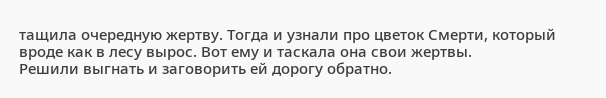тащила очередную жертву. Тогда и узнали про цветок Смерти, который вроде как в лесу вырос. Вот ему и таскала она свои жертвы.
Решили выгнать и заговорить ей дорогу обратно.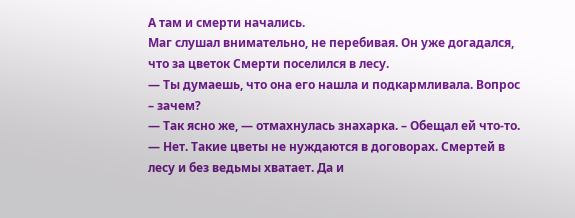А там и смерти начались.
Маг слушал внимательно, не перебивая. Он уже догадался, что за цветок Смерти поселился в лесу.
— Ты думаешь, что она его нашла и подкармливала. Вопрос – зачем?
— Так ясно же, — отмахнулась знахарка. – Обещал ей что-то.
— Нет. Такие цветы не нуждаются в договорах. Смертей в лесу и без ведьмы хватает. Да и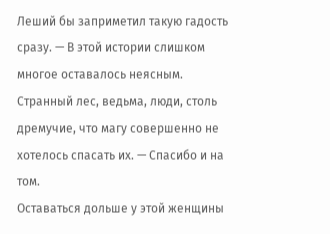Леший бы заприметил такую гадость сразу. — В этой истории слишком многое оставалось неясным. Странный лес, ведьма, люди, столь дремучие, что магу совершенно не хотелось спасать их. — Спасибо и на том.
Оставаться дольше у этой женщины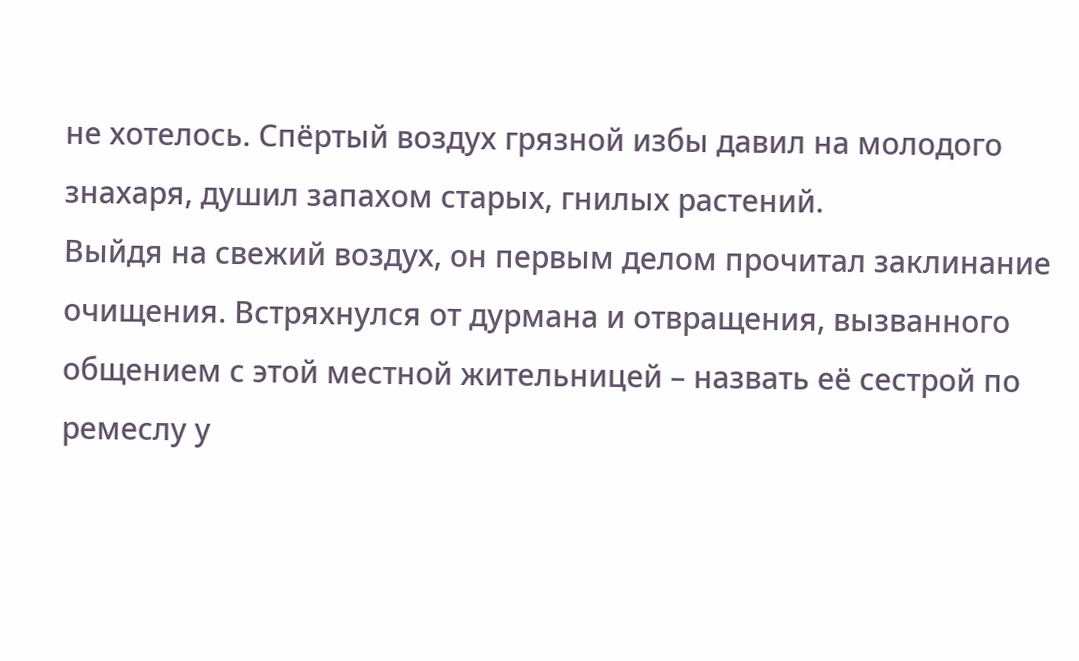не хотелось. Спёртый воздух грязной избы давил на молодого знахаря, душил запахом старых, гнилых растений.
Выйдя на свежий воздух, он первым делом прочитал заклинание очищения. Встряхнулся от дурмана и отвращения, вызванного общением с этой местной жительницей – назвать её сестрой по ремеслу у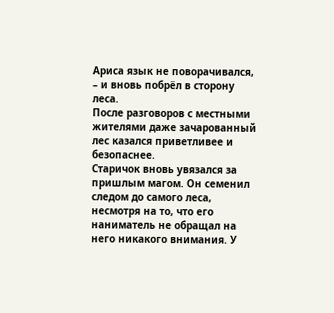Ариса язык не поворачивался, – и вновь побрёл в сторону леса.
После разговоров с местными жителями даже зачарованный лес казался приветливее и безопаснее.
Старичок вновь увязался за пришлым магом. Он семенил следом до самого леса, несмотря на то, что его наниматель не обращал на него никакого внимания. У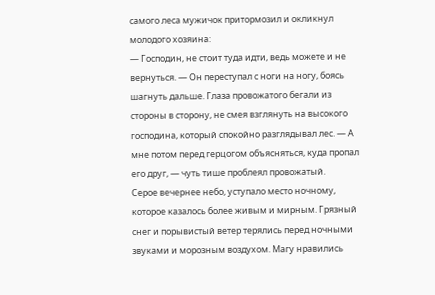самого леса мужичок притормозил и окликнул молодого хозяина:
— Господин, не стоит туда идти, ведь можете и не вернуться. — Он переступал с ноги на ногу, боясь шагнуть дальше. Глаза провожатого бегали из стороны в сторону, не смея взглянуть на высокого господина, который спокойно разглядывал лес. — А мне потом перед герцогом объясняться, куда пропал его друг, — чуть тише проблеял провожатый.
Серое вечернее небо, уступало место ночному, которое казалось более живым и мирным. Грязный снег и порывистый ветер терялись перед ночными звуками и морозным воздухом. Магу нравились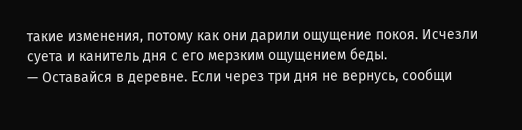такие изменения, потому как они дарили ощущение покоя. Исчезли суета и канитель дня с его мерзким ощущением беды.
— Оставайся в деревне. Если через три дня не вернусь, сообщи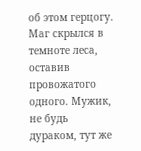об этом герцогу.
Маг скрылся в темноте леса, оставив провожатого одного. Мужик, не будь дураком, тут же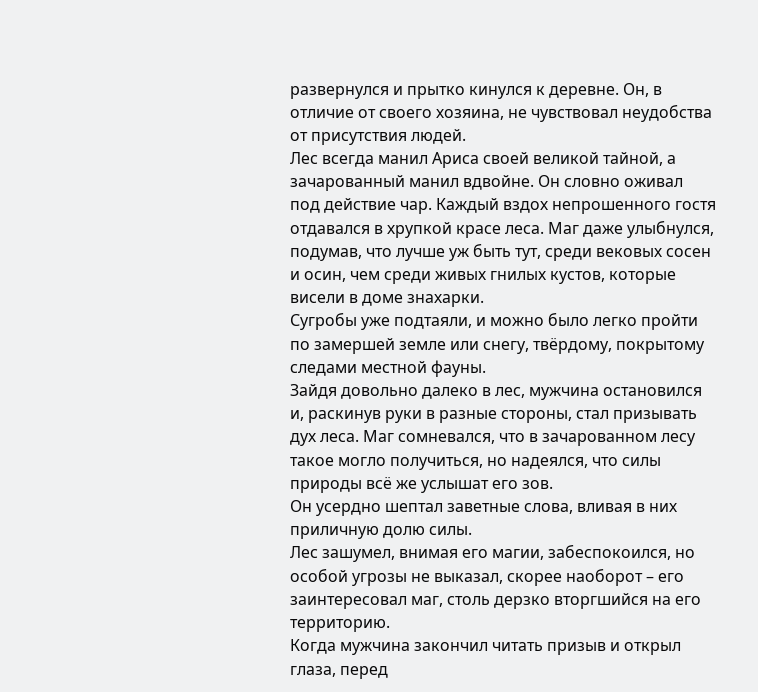развернулся и прытко кинулся к деревне. Он, в отличие от своего хозяина, не чувствовал неудобства от присутствия людей.
Лес всегда манил Ариса своей великой тайной, а зачарованный манил вдвойне. Он словно оживал под действие чар. Каждый вздох непрошенного гостя отдавался в хрупкой красе леса. Маг даже улыбнулся, подумав, что лучше уж быть тут, среди вековых сосен и осин, чем среди живых гнилых кустов, которые висели в доме знахарки.
Сугробы уже подтаяли, и можно было легко пройти по замершей земле или снегу, твёрдому, покрытому следами местной фауны.
Зайдя довольно далеко в лес, мужчина остановился и, раскинув руки в разные стороны, стал призывать дух леса. Маг сомневался, что в зачарованном лесу такое могло получиться, но надеялся, что силы природы всё же услышат его зов.
Он усердно шептал заветные слова, вливая в них приличную долю силы.
Лес зашумел, внимая его магии, забеспокоился, но особой угрозы не выказал, скорее наоборот – его заинтересовал маг, столь дерзко вторгшийся на его территорию.
Когда мужчина закончил читать призыв и открыл глаза, перед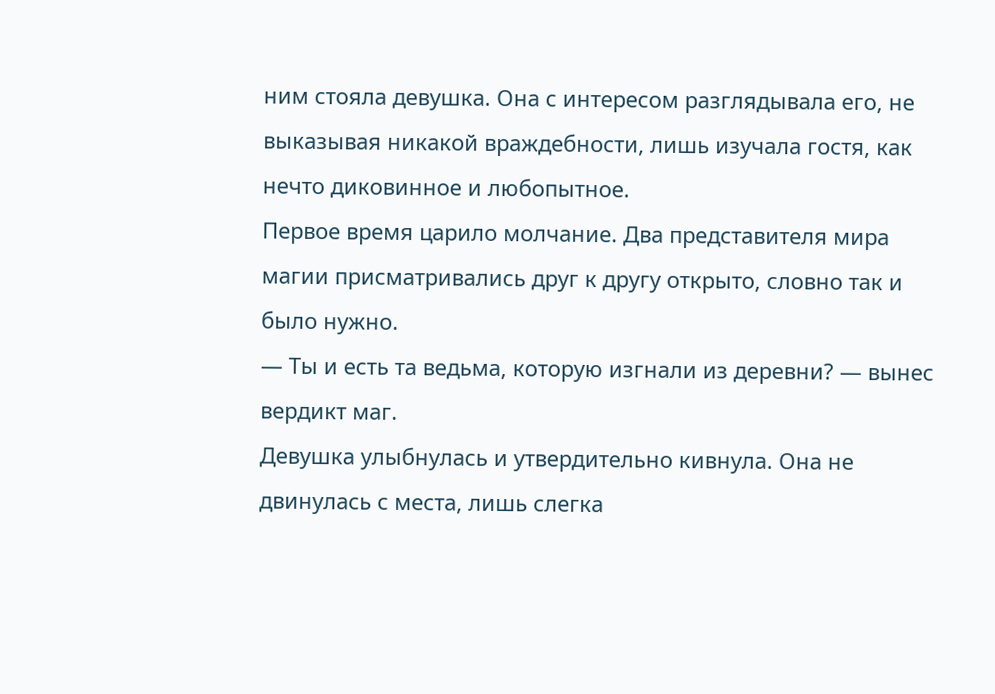ним стояла девушка. Она с интересом разглядывала его, не выказывая никакой враждебности, лишь изучала гостя, как нечто диковинное и любопытное.
Первое время царило молчание. Два представителя мира магии присматривались друг к другу открыто, словно так и было нужно.
— Ты и есть та ведьма, которую изгнали из деревни? — вынес вердикт маг.
Девушка улыбнулась и утвердительно кивнула. Она не двинулась с места, лишь слегка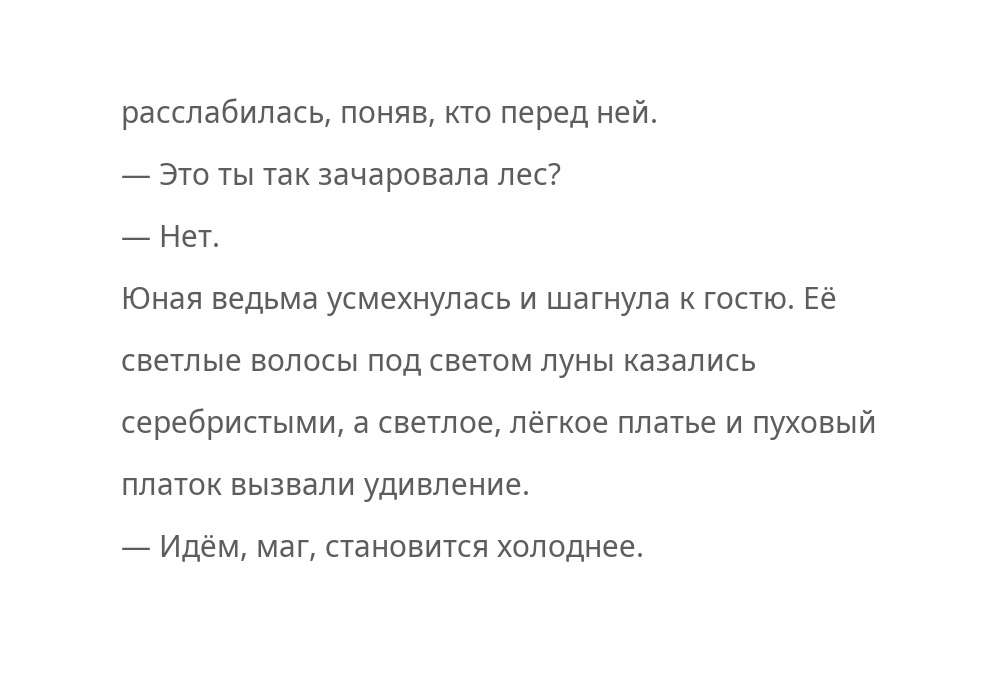расслабилась, поняв, кто перед ней.
— Это ты так зачаровала лес?
— Нет.
Юная ведьма усмехнулась и шагнула к гостю. Её светлые волосы под светом луны казались серебристыми, а светлое, лёгкое платье и пуховый платок вызвали удивление.
— Идём, маг, становится холоднее.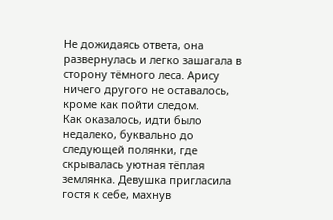Не дожидаясь ответа, она развернулась и легко зашагала в сторону тёмного леса. Арису ничего другого не оставалось, кроме как пойти следом.
Как оказалось, идти было недалеко, буквально до следующей полянки, где скрывалась уютная тёплая землянка. Девушка пригласила гостя к себе, махнув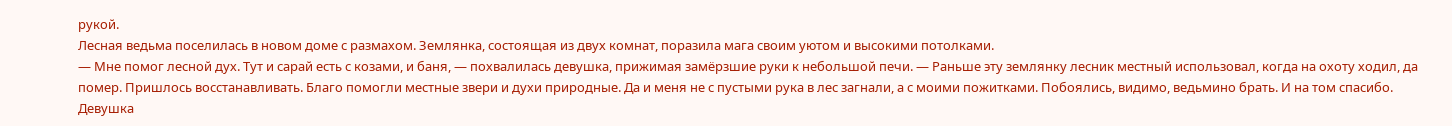рукой.
Лесная ведьма поселилась в новом доме с размахом. Землянка, состоящая из двух комнат, поразила мага своим уютом и высокими потолками.
— Мне помог лесной дух. Тут и сарай есть с козами, и баня, — похвалилась девушка, прижимая замёрзшие руки к небольшой печи. — Раньше эту землянку лесник местный использовал, когда на охоту ходил, да помер. Пришлось восстанавливать. Благо помогли местные звери и духи природные. Да и меня не с пустыми рука в лес загнали, а с моими пожитками. Побоялись, видимо, ведьмино брать. И на том спасибо.
Девушка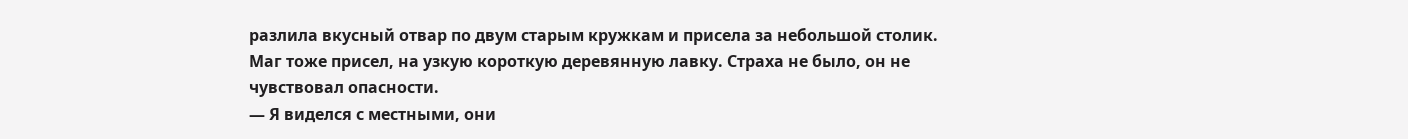разлила вкусный отвар по двум старым кружкам и присела за небольшой столик. Маг тоже присел, на узкую короткую деревянную лавку. Страха не было, он не чувствовал опасности.
— Я виделся с местными, они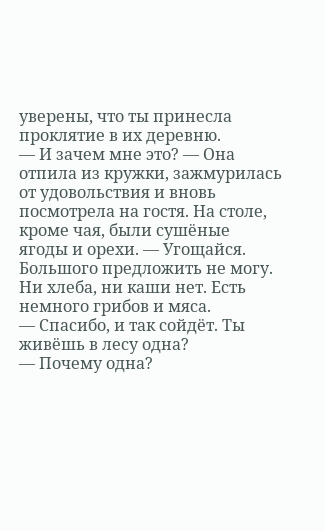уверены, что ты принесла проклятие в их деревню.
— И зачем мне это? — Она отпила из кружки, зажмурилась от удовольствия и вновь посмотрела на гостя. На столе, кроме чая, были сушёные ягоды и орехи. — Угощайся. Большого предложить не могу. Ни хлеба, ни каши нет. Есть немного грибов и мяса.
— Спасибо, и так сойдёт. Ты живёшь в лесу одна?
— Почему одна?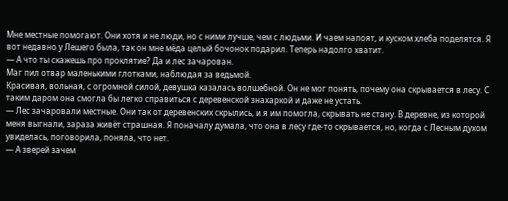Мне местные помогают. Они хотя и не люди, но с ними лучше, чем с людьми. И чаем напоят, и куском хлеба поделятся. Я вот недавно у Лешего была, так он мне мёда целый бочонок подарил. Теперь надолго хватит.
— А что ты скажешь про проклятие? Да и лес зачарован.
Маг пил отвар маленькими глотками, наблюдая за ведьмой.
Красивая, вольная, с огромной силой, девушка казалась волшебной. Он не мог понять, почему она скрывается в лесу. С таким даром она смогла бы легко справиться с деревенской знахаркой и даже не устать.
— Лес зачаровали местные. Они так от деревенских скрылись, и я им помогла, скрывать не стану. В деревне, из которой меня выгнали, зараза живёт страшная. Я поначалу думала, что она в лесу где-то скрывается, но, когда с Лесным духом увиделась, поговорила, поняла, что нет.
— А зверей зачем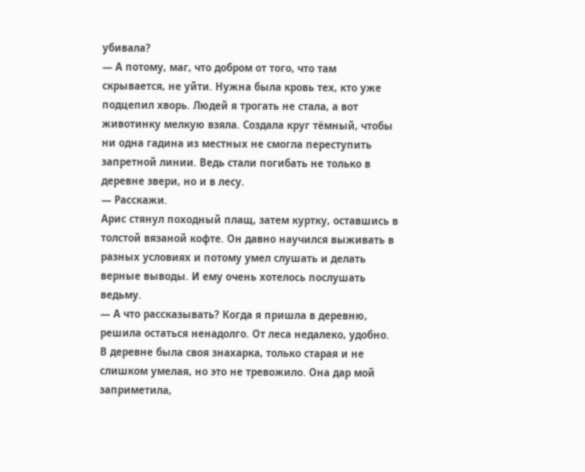убивала?
— А потому, маг, что добром от того, что там скрывается, не уйти. Нужна была кровь тех, кто уже подцепил хворь. Людей я трогать не стала, а вот животинку мелкую взяла. Создала круг тёмный, чтобы ни одна гадина из местных не смогла переступить запретной линии. Ведь стали погибать не только в деревне звери, но и в лесу.
— Расскажи.
Арис стянул походный плащ, затем куртку, оставшись в толстой вязаной кофте. Он давно научился выживать в разных условиях и потому умел слушать и делать верные выводы. И ему очень хотелось послушать ведьму.
— А что рассказывать? Когда я пришла в деревню, решила остаться ненадолго. От леса недалеко, удобно. В деревне была своя знахарка, только старая и не слишком умелая, но это не тревожило. Она дар мой заприметила,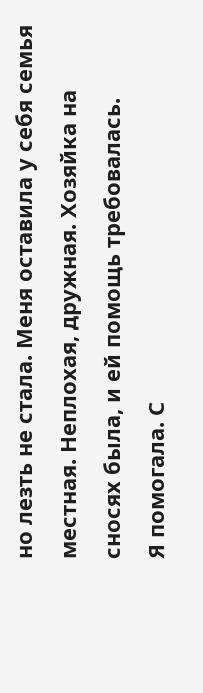но лезть не стала. Меня оставила у себя семья местная. Неплохая, дружная. Хозяйка на сносях была, и ей помощь требовалась.
Я помогала. С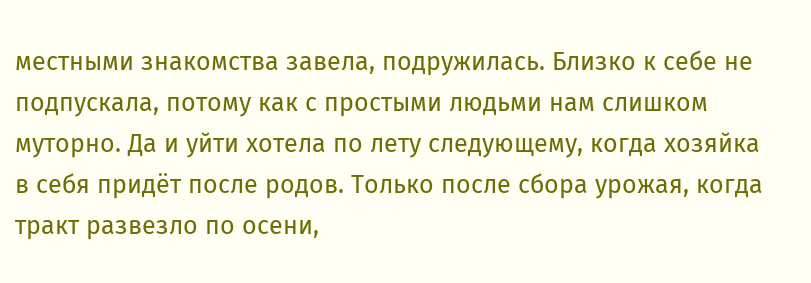местными знакомства завела, подружилась. Близко к себе не подпускала, потому как с простыми людьми нам слишком муторно. Да и уйти хотела по лету следующему, когда хозяйка в себя придёт после родов. Только после сбора урожая, когда тракт развезло по осени,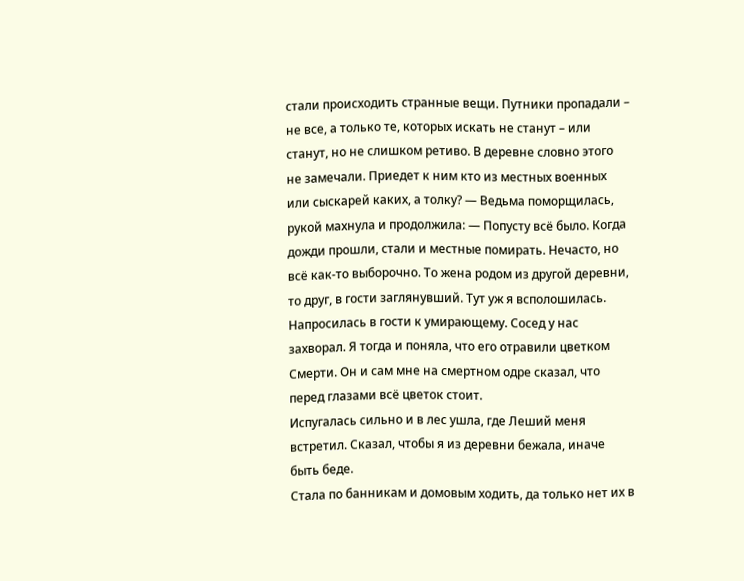стали происходить странные вещи. Путники пропадали – не все, а только те, которых искать не станут – или станут, но не слишком ретиво. В деревне словно этого не замечали. Приедет к ним кто из местных военных или сыскарей каких, а толку? — Ведьма поморщилась, рукой махнула и продолжила: — Попусту всё было. Когда дожди прошли, стали и местные помирать. Нечасто, но всё как-то выборочно. То жена родом из другой деревни, то друг, в гости заглянувший. Тут уж я всполошилась. Напросилась в гости к умирающему. Сосед у нас захворал. Я тогда и поняла, что его отравили цветком Смерти. Он и сам мне на смертном одре сказал, что перед глазами всё цветок стоит.
Испугалась сильно и в лес ушла, где Леший меня встретил. Сказал, чтобы я из деревни бежала, иначе быть беде.
Стала по банникам и домовым ходить, да только нет их в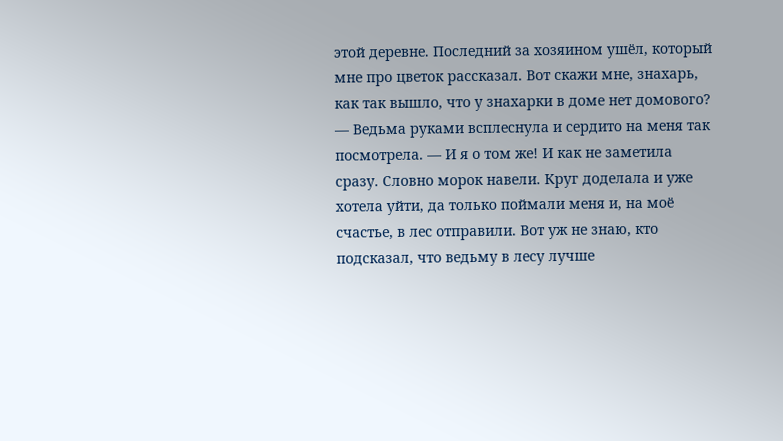этой деревне. Последний за хозяином ушёл, который мне про цветок рассказал. Вот скажи мне, знахарь, как так вышло, что у знахарки в доме нет домового? — Ведьма руками всплеснула и сердито на меня так посмотрела. — И я о том же! И как не заметила сразу. Словно морок навели. Круг доделала и уже хотела уйти, да только поймали меня и, на моё счастье, в лес отправили. Вот уж не знаю, кто подсказал, что ведьму в лесу лучше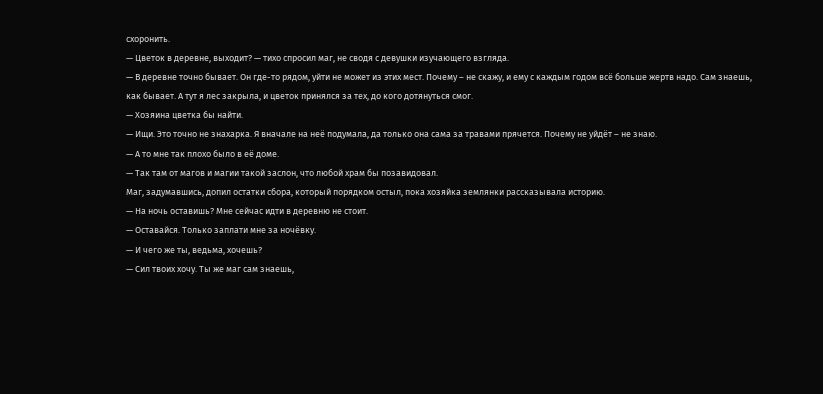схоронить.
— Цветок в деревне, выходит? — тихо спросил маг, не сводя с девушки изучающего взгляда.
— В деревне точно бывает. Он где-то рядом, уйти не может из этих мест. Почему – не скажу, и ему с каждым годом всё больше жертв надо. Сам знаешь, как бывает. А тут я лес закрыла, и цветок принялся за тех, до кого дотянуться смог.
— Хозяина цветка бы найти.
— Ищи. Это точно не знахарка. Я вначале на неё подумала, да только она сама за травами прячется. Почему не уйдёт – не знаю.
— А то мне так плохо было в её доме.
— Так там от магов и магии такой заслон, что любой храм бы позавидовал.
Маг, задумавшись, допил остатки сбора, который порядком остыл, пока хозяйка землянки рассказывала историю.
— На ночь оставишь? Мне сейчас идти в деревню не стоит.
— Оставайся. Только заплати мне за ночёвку.
— И чего же ты, ведьма, хочешь?
— Сил твоих хочу. Ты же маг сам знаешь,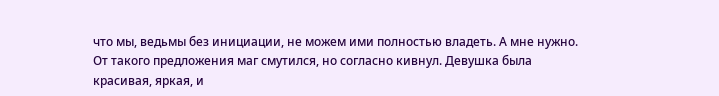что мы, ведьмы без инициации, не можем ими полностью владеть. А мне нужно.
От такого предложения маг смутился, но согласно кивнул. Девушка была красивая, яркая, и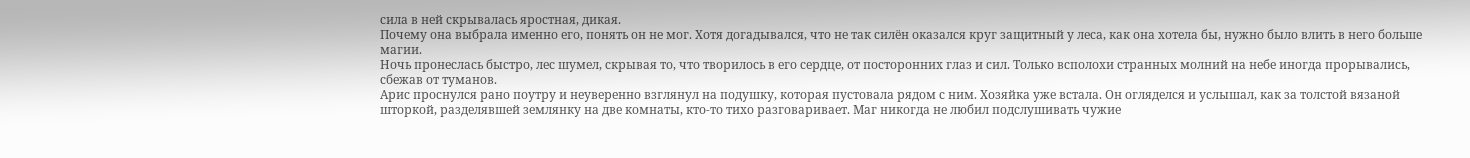сила в ней скрывалась яростная, дикая.
Почему она выбрала именно его, понять он не мог. Хотя догадывался, что не так силён оказался круг защитный у леса, как она хотела бы, нужно было влить в него больше магии.
Ночь пронеслась быстро, лес шумел, скрывая то, что творилось в его сердце, от посторонних глаз и сил. Только всполохи странных молний на небе иногда прорывались, сбежав от туманов.
Арис проснулся рано поутру и неуверенно взглянул на подушку, которая пустовала рядом с ним. Хозяйка уже встала. Он огляделся и услышал, как за толстой вязаной шторкой, разделявшей землянку на две комнаты, кто-то тихо разговаривает. Маг никогда не любил подслушивать чужие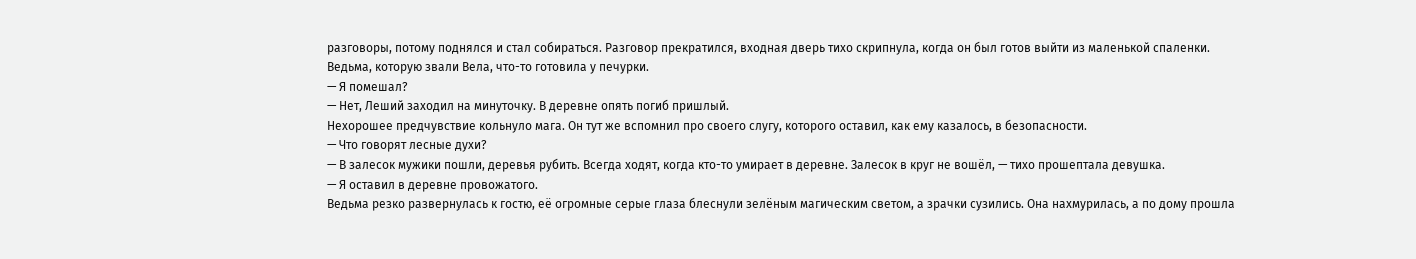разговоры, потому поднялся и стал собираться. Разговор прекратился, входная дверь тихо скрипнула, когда он был готов выйти из маленькой спаленки.
Ведьма, которую звали Вела, что-то готовила у печурки.
— Я помешал?
— Нет, Леший заходил на минуточку. В деревне опять погиб пришлый.
Нехорошее предчувствие кольнуло мага. Он тут же вспомнил про своего слугу, которого оставил, как ему казалось, в безопасности.
— Что говорят лесные духи?
— В залесок мужики пошли, деревья рубить. Всегда ходят, когда кто-то умирает в деревне. Залесок в круг не вошёл, — тихо прошептала девушка.
— Я оставил в деревне провожатого.
Ведьма резко развернулась к гостю, её огромные серые глаза блеснули зелёным магическим светом, а зрачки сузились. Она нахмурилась, а по дому прошла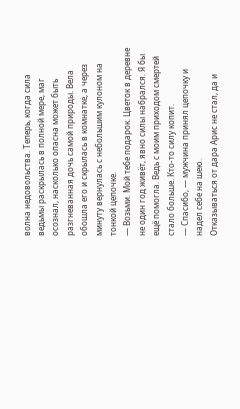волна недовольства. Теперь, когда сила ведьмы раскрылась в полной мере, маг осознал, насколько опасна может быть разгневанная дочь самой природы. Вела обошла его и скрылась в комнатке, а через минуту вернулась с небольшим кулоном на тонкой цепочке.
— Возьми. Мой тебе подарок. Цветок в деревне не один год живёт, явно силы набрался. Я бы ещё помогла. Ведь с моим приходом смертей стало больше. Кто-то силу копит.
— Спасибо, — мужчина принял цепочку и надел себе на шею.
Отказываться от дара Арис не стал, да и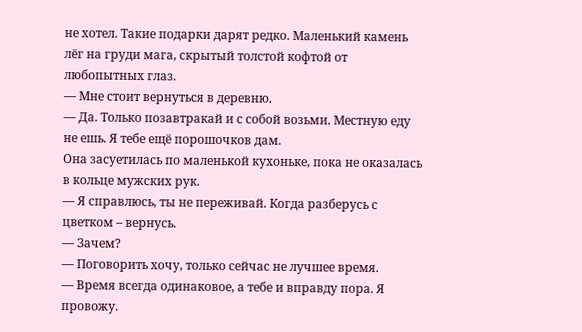не хотел. Такие подарки дарят редко. Маленький камень лёг на груди мага, скрытый толстой кофтой от любопытных глаз.
— Мне стоит вернуться в деревню.
— Да. Только позавтракай и с собой возьми. Местную еду не ешь. Я тебе ещё порошочков дам.
Она засуетилась по маленькой кухоньке, пока не оказалась в кольце мужских рук.
— Я справлюсь, ты не переживай. Когда разберусь с цветком – вернусь.
— Зачем?
— Поговорить хочу, только сейчас не лучшее время.
— Время всегда одинаковое, а тебе и вправду пора. Я провожу.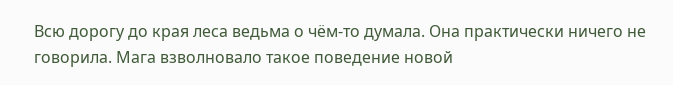Всю дорогу до края леса ведьма о чём-то думала. Она практически ничего не говорила. Мага взволновало такое поведение новой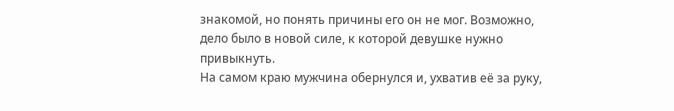знакомой, но понять причины его он не мог. Возможно, дело было в новой силе, к которой девушке нужно привыкнуть.
На самом краю мужчина обернулся и, ухватив её за руку,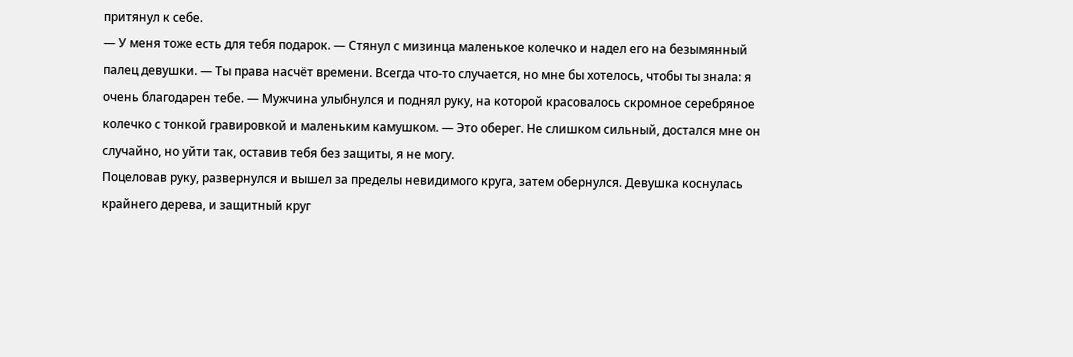притянул к себе.
— У меня тоже есть для тебя подарок. — Стянул с мизинца маленькое колечко и надел его на безымянный палец девушки. — Ты права насчёт времени. Всегда что-то случается, но мне бы хотелось, чтобы ты знала: я очень благодарен тебе. — Мужчина улыбнулся и поднял руку, на которой красовалось скромное серебряное колечко с тонкой гравировкой и маленьким камушком. — Это оберег. Не слишком сильный, достался мне он случайно, но уйти так, оставив тебя без защиты, я не могу.
Поцеловав руку, развернулся и вышел за пределы невидимого круга, затем обернулся. Девушка коснулась крайнего дерева, и защитный круг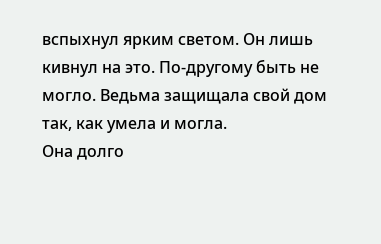вспыхнул ярким светом. Он лишь кивнул на это. По-другому быть не могло. Ведьма защищала свой дом так, как умела и могла.
Она долго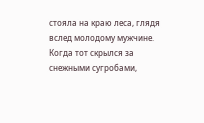стояла на краю леса, глядя вслед молодому мужчине. Когда тот скрылся за снежными сугробами,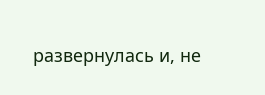развернулась и, не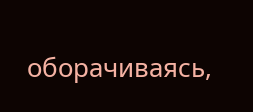оборачиваясь,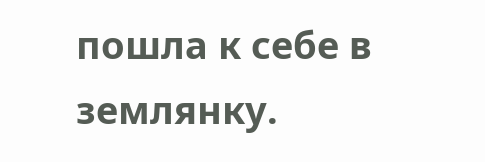пошла к себе в землянку.